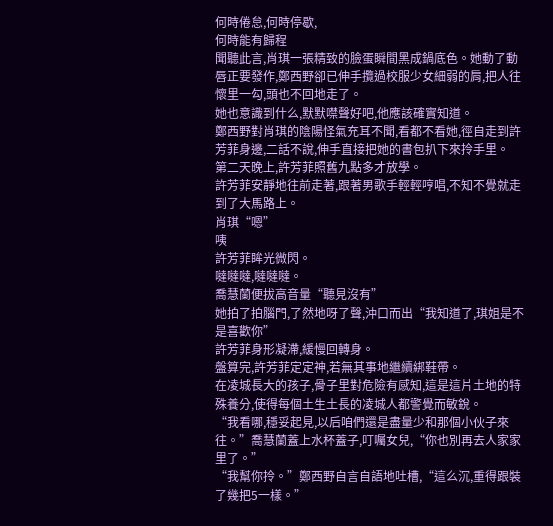何時倦怠,何時停歇,
何時能有歸程
聞聽此言,肖琪一張精致的臉蛋瞬間黑成鍋底色。她動了動唇正要發作,鄭西野卻已伸手攬過校服少女細弱的肩,把人往懷里一勾,頭也不回地走了。
她也意識到什么,默默噤聲好吧,他應該確實知道。
鄭西野對肖琪的陰陽怪氣充耳不聞,看都不看她,徑自走到許芳菲身邊,二話不說,伸手直接把她的書包扒下來拎手里。
第二天晚上,許芳菲照舊九點多才放學。
許芳菲安靜地往前走著,跟著男歌手輕輕哼唱,不知不覺就走到了大馬路上。
肖琪“嗯”
咦
許芳菲眸光微閃。
噠噠噠,噠噠噠。
喬慧蘭便拔高音量“聽見沒有”
她拍了拍腦門,了然地呀了聲,沖口而出“我知道了,琪姐是不是喜歡你”
許芳菲身形凝滯,緩慢回轉身。
盤算完,許芳菲定定神,若無其事地繼續綁鞋帶。
在凌城長大的孩子,骨子里對危險有感知,這是這片土地的特殊養分,使得每個土生土長的凌城人都警覺而敏銳。
“我看哪,穩妥起見,以后咱們還是盡量少和那個小伙子來往。”喬慧蘭蓋上水杯蓋子,叮囑女兒,“你也別再去人家家里了。”
“我幫你拎。”鄭西野自言自語地吐槽,“這么沉,重得跟裝了幾把5一樣。”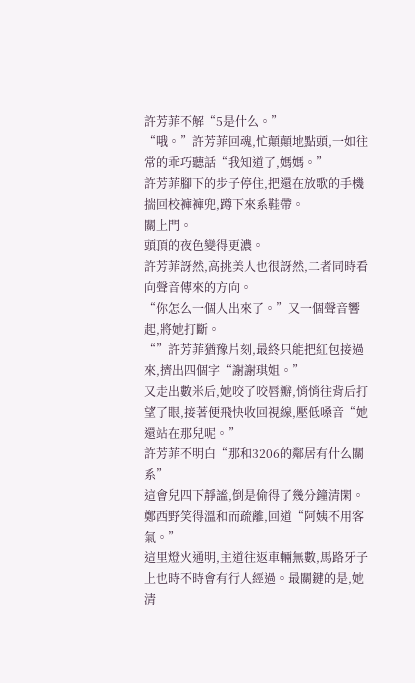許芳菲不解“5是什么。”
“哦。”許芳菲回魂,忙顛顛地點頭,一如往常的乖巧聽話“我知道了,媽媽。”
許芳菲腳下的步子停住,把還在放歌的手機揣回校褲褲兜,蹲下來系鞋帶。
關上門。
頭頂的夜色變得更濃。
許芳菲訝然,高挑美人也很訝然,二者同時看向聲音傳來的方向。
“你怎么一個人出來了。”又一個聲音響起,將她打斷。
“”許芳菲猶豫片刻,最終只能把紅包接過來,擠出四個字“謝謝琪姐。”
又走出數米后,她咬了咬唇瓣,悄悄往背后打望了眼,接著便飛快收回視線,壓低嗓音“她還站在那兒呢。”
許芳菲不明白“那和3206的鄰居有什么關系”
這會兒四下靜謐,倒是偷得了幾分鐘清閑。
鄭西野笑得溫和而疏離,回道“阿姨不用客氣。”
這里燈火通明,主道往返車輛無數,馬路牙子上也時不時會有行人經過。最關鍵的是,她清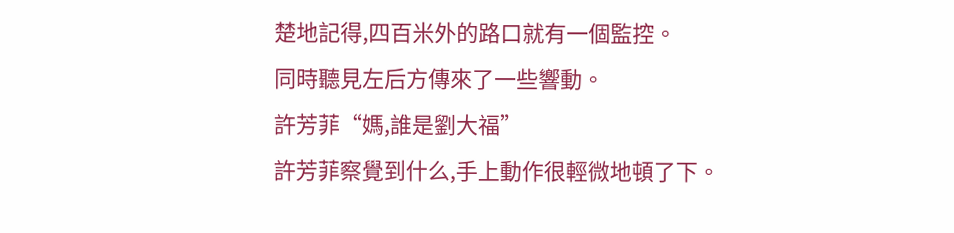楚地記得,四百米外的路口就有一個監控。
同時聽見左后方傳來了一些響動。
許芳菲“媽,誰是劉大福”
許芳菲察覺到什么,手上動作很輕微地頓了下。